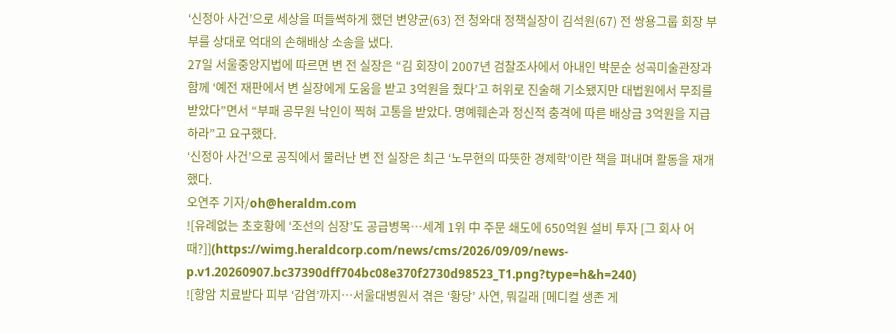‘신정아 사건’으로 세상을 떠들썩하게 했던 변양균(63) 전 청와대 정책실장이 김석원(67) 전 쌍용그룹 회장 부부를 상대로 억대의 손해배상 소송을 냈다.
27일 서울중앙지법에 따르면 변 전 실장은 “김 회장이 2007년 검찰조사에서 아내인 박문순 성곡미술관장과 함께 ‘예전 재판에서 변 실장에게 도움을 받고 3억원을 줬다’고 허위로 진술해 기소됐지만 대법원에서 무죄를 받았다”면서 “부패 공무원 낙인이 찍혀 고통을 받았다. 명예훼손과 정신적 충격에 따른 배상금 3억원을 지급하라”고 요구했다.
‘신정아 사건’으로 공직에서 물러난 변 전 실장은 최근 ‘노무현의 따뜻한 경제학’이란 책을 펴내며 활동을 재개했다.
오연주 기자/oh@heraldm.com
![유례없는 초호황에 ‘조선의 심장’도 공급병목…세계 1위 中 주문 쇄도에 650억원 설비 투자 [그 회사 어때?]](https://wimg.heraldcorp.com/news/cms/2026/09/09/news-p.v1.20260907.bc37390dff704bc08e370f2730d98523_T1.png?type=h&h=240)
![항암 치료받다 피부 ‘감염’까지…서울대병원서 겪은 ‘황당’ 사연, 뭐길래 [메디컬 생존 게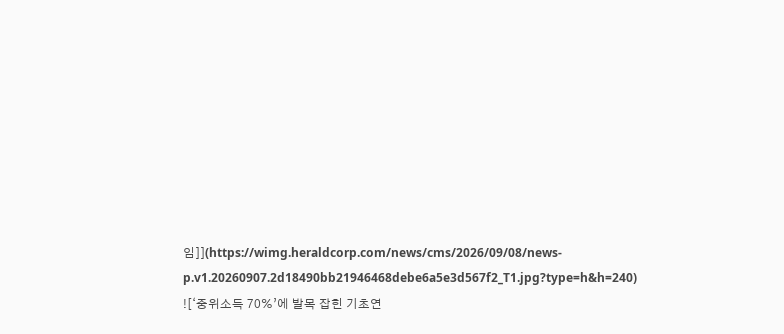임]](https://wimg.heraldcorp.com/news/cms/2026/09/08/news-p.v1.20260907.2d18490bb21946468debe6a5e3d567f2_T1.jpg?type=h&h=240)
![‘중위소득 70%’에 발목 잡힌 기초연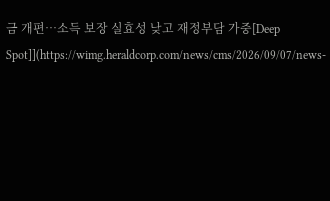금 개편…소득 보장 실효성 낮고 재정부담 가중[Deep Spot]](https://wimg.heraldcorp.com/news/cms/2026/09/07/news-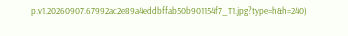p.v1.20260907.67992ac2e89a4eddbffab50b901154f7_T1.jpg?type=h&h=240)